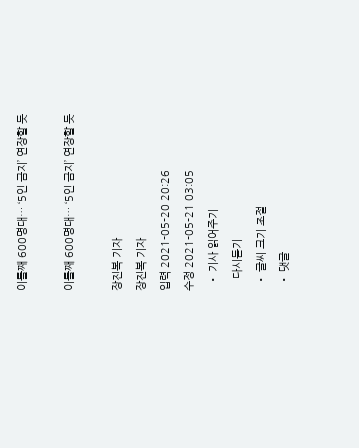이틀째 600명대… ‘5인 금지’ 연장할 듯

이틀째 600명대… ‘5인 금지’ 연장할 듯

장진복 기자
장진복 기자
입력 2021-05-20 20:26
수정 2021-05-21 03:05
  • 기사 읽어주기
    다시듣기
  • 글씨 크기 조절
  • 댓글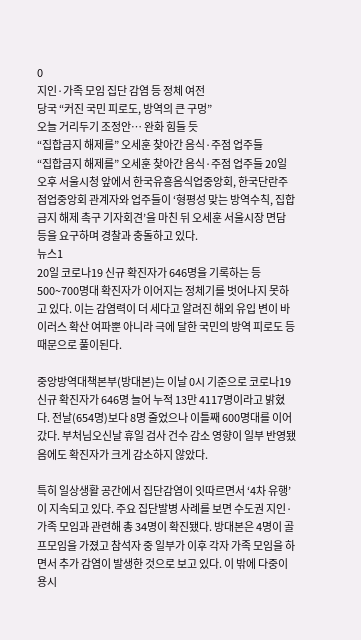0
지인·가족 모임 집단 감염 등 정체 여전
당국 “커진 국민 피로도, 방역의 큰 구멍”
오늘 거리두기 조정안… 완화 힘들 듯
“집합금지 해제를” 오세훈 찾아간 음식·주점 업주들
“집합금지 해제를” 오세훈 찾아간 음식·주점 업주들 20일 오후 서울시청 앞에서 한국유흥음식업중앙회, 한국단란주점업중앙회 관계자와 업주들이 ‘형평성 맞는 방역수칙, 집합금지 해제 촉구 기자회견’을 마친 뒤 오세훈 서울시장 면담 등을 요구하며 경찰과 충돌하고 있다.
뉴스1
20일 코로나19 신규 확진자가 646명을 기록하는 등 500~700명대 확진자가 이어지는 정체기를 벗어나지 못하고 있다. 이는 감염력이 더 세다고 알려진 해외 유입 변이 바이러스 확산 여파뿐 아니라 극에 달한 국민의 방역 피로도 등 때문으로 풀이된다.

중앙방역대책본부(방대본)는 이날 0시 기준으로 코로나19 신규 확진자가 646명 늘어 누적 13만 4117명이라고 밝혔다. 전날(654명)보다 8명 줄었으나 이틀째 600명대를 이어 갔다. 부처님오신날 휴일 검사 건수 감소 영향이 일부 반영됐음에도 확진자가 크게 감소하지 않았다.

특히 일상생활 공간에서 집단감염이 잇따르면서 ‘4차 유행’이 지속되고 있다. 주요 집단발병 사례를 보면 수도권 지인·가족 모임과 관련해 총 34명이 확진됐다. 방대본은 4명이 골프모임을 가졌고 참석자 중 일부가 이후 각자 가족 모임을 하면서 추가 감염이 발생한 것으로 보고 있다. 이 밖에 다중이용시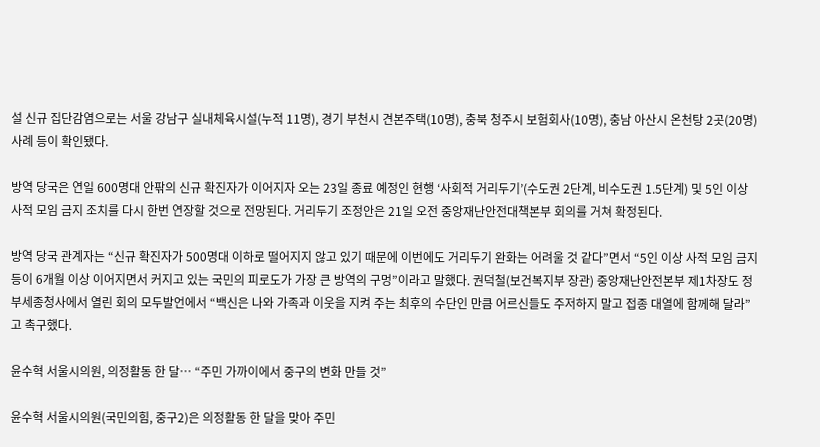설 신규 집단감염으로는 서울 강남구 실내체육시설(누적 11명), 경기 부천시 견본주택(10명), 충북 청주시 보험회사(10명), 충남 아산시 온천탕 2곳(20명) 사례 등이 확인됐다.

방역 당국은 연일 600명대 안팎의 신규 확진자가 이어지자 오는 23일 종료 예정인 현행 ‘사회적 거리두기’(수도권 2단계, 비수도권 1.5단계) 및 5인 이상 사적 모임 금지 조치를 다시 한번 연장할 것으로 전망된다. 거리두기 조정안은 21일 오전 중앙재난안전대책본부 회의를 거쳐 확정된다.

방역 당국 관계자는 “신규 확진자가 500명대 이하로 떨어지지 않고 있기 때문에 이번에도 거리두기 완화는 어려울 것 같다”면서 “5인 이상 사적 모임 금지 등이 6개월 이상 이어지면서 커지고 있는 국민의 피로도가 가장 큰 방역의 구멍”이라고 말했다. 권덕철(보건복지부 장관) 중앙재난안전본부 제1차장도 정부세종청사에서 열린 회의 모두발언에서 “백신은 나와 가족과 이웃을 지켜 주는 최후의 수단인 만큼 어르신들도 주저하지 말고 접종 대열에 함께해 달라”고 촉구했다.

윤수혁 서울시의원, 의정활동 한 달… “주민 가까이에서 중구의 변화 만들 것”

윤수혁 서울시의원(국민의힘, 중구2)은 의정활동 한 달을 맞아 주민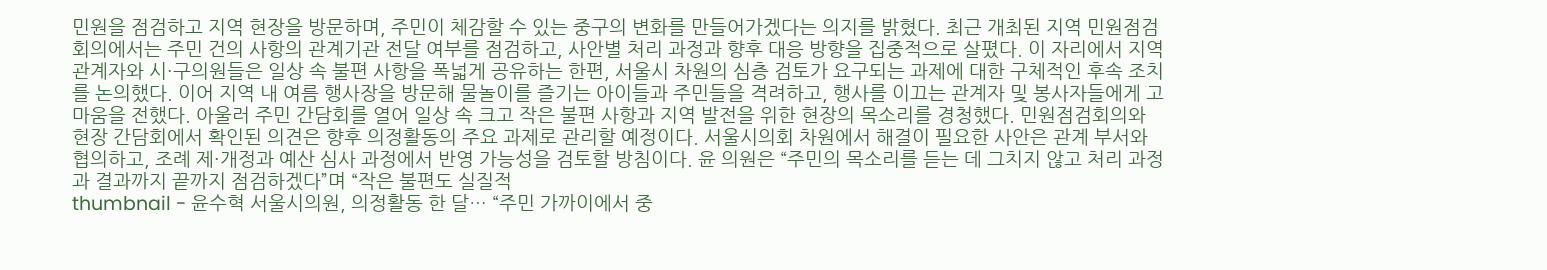민원을 점검하고 지역 현장을 방문하며, 주민이 체감할 수 있는 중구의 변화를 만들어가겠다는 의지를 밝혔다. 최근 개최된 지역 민원점검회의에서는 주민 건의 사항의 관계기관 전달 여부를 점검하고, 사안별 처리 과정과 향후 대응 방향을 집중적으로 살폈다. 이 자리에서 지역 관계자와 시·구의원들은 일상 속 불편 사항을 폭넓게 공유하는 한편, 서울시 차원의 심층 검토가 요구되는 과제에 대한 구체적인 후속 조치를 논의했다. 이어 지역 내 여름 행사장을 방문해 물놀이를 즐기는 아이들과 주민들을 격려하고, 행사를 이끄는 관계자 및 봉사자들에게 고마움을 전했다. 아울러 주민 간담회를 열어 일상 속 크고 작은 불편 사항과 지역 발전을 위한 현장의 목소리를 경청했다. 민원점검회의와 현장 간담회에서 확인된 의견은 향후 의정활동의 주요 과제로 관리할 예정이다. 서울시의회 차원에서 해결이 필요한 사안은 관계 부서와 협의하고, 조례 제·개정과 예산 심사 과정에서 반영 가능성을 검토할 방침이다. 윤 의원은 “주민의 목소리를 듣는 데 그치지 않고 처리 과정과 결과까지 끝까지 점검하겠다”며 “작은 불편도 실질적
thumbnail - 윤수혁 서울시의원, 의정활동 한 달… “주민 가까이에서 중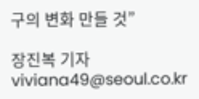구의 변화 만들 것”

장진복 기자 viviana49@seoul.co.kr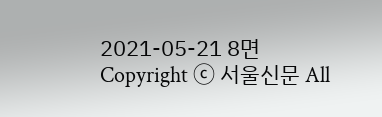2021-05-21 8면
Copyright ⓒ 서울신문 All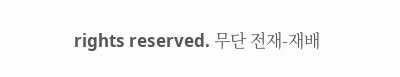rights reserved. 무단 전재-재배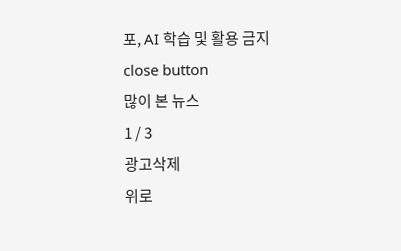포, AI 학습 및 활용 금지
close button
많이 본 뉴스
1 / 3
광고삭제
위로